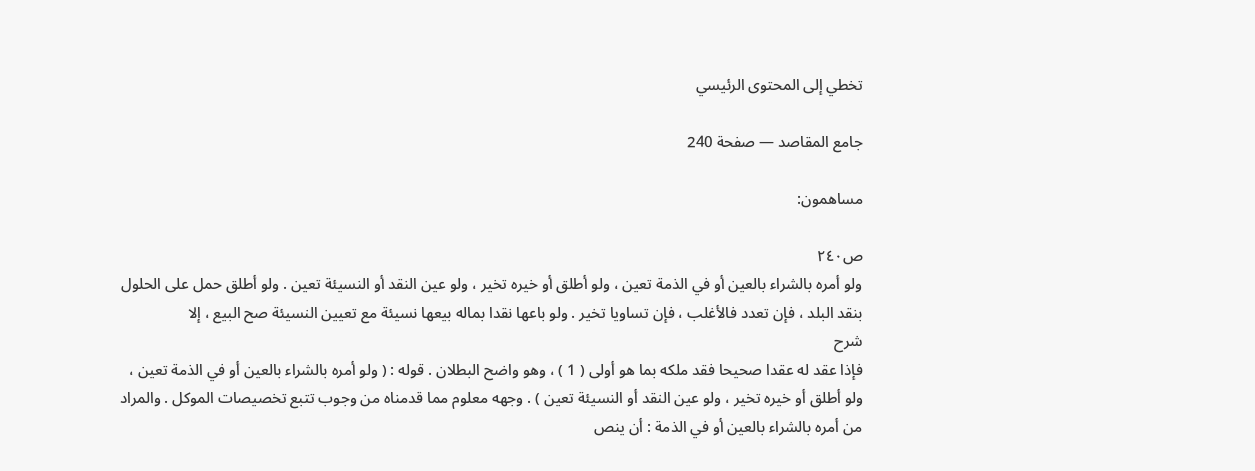تخطي إلى المحتوى الرئيسي

جامع المقاصد — صفحة 240

مساهمون:

ص٢٤٠
ولو أمره بالشراء بالعين أو في الذمة تعين ، ولو أطلق أو خيره تخير ، ولو عين النقد أو النسيئة تعين . ولو أطلق حمل على الحلول بنقد البلد ، فإن تعدد فالأغلب ، فإن تساويا تخير . ولو باعها نقدا بماله بيعها نسيئة مع تعيين النسيئة صح البيع ، إلا
شرح
فإذا عقد له عقدا صحيحا فقد ملكه بما هو أولى ( 1 ) ، وهو واضح البطلان . قوله : ( ولو أمره بالشراء بالعين أو في الذمة تعين ، ولو أطلق أو خيره تخير ، ولو عين النقد أو النسيئة تعين ) . وجهه معلوم مما قدمناه من وجوب تتبع تخصيصات الموكل . والمراد من أمره بالشراء بالعين أو في الذمة : أن ينص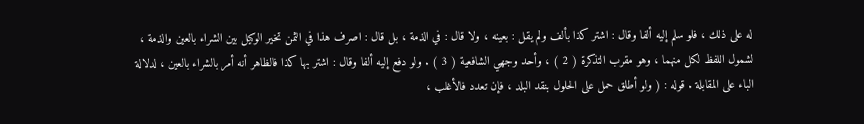له على ذلك ، فلو سلم إليه ألفا وقال : اشتر كذا بألف ولم يقل : بعينه ، ولا قال : في الذمة ، بل قال : اصرف هذا في الثمن تخير الوكيل بين الشراء بالعين والذمة ، لشمول اللفظ لكل منهما ، وهو مقرب التذكرة ( 2 ) ، وأحد وجهي الشافعية ( 3 ) . ولو دفع إليه ألفا وقال : اشتر بها كذا فالظاهر أنه أمر بالشراء بالعين ، لدلالة الباء على المقابلة . قوله : ( ولو أطلق حمل على الحلول بنقد البلد ، فإن تعدد فالأغلب ،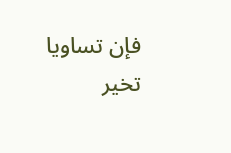فإن تساويا تخير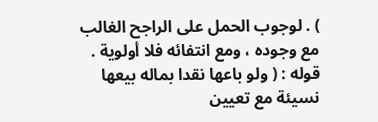) . لوجوب الحمل على الراجح الغالب مع وجوده ، ومع انتفائه فلا أولوية . قوله : ( ولو باعها نقدا بماله بيعها نسيئة مع تعيين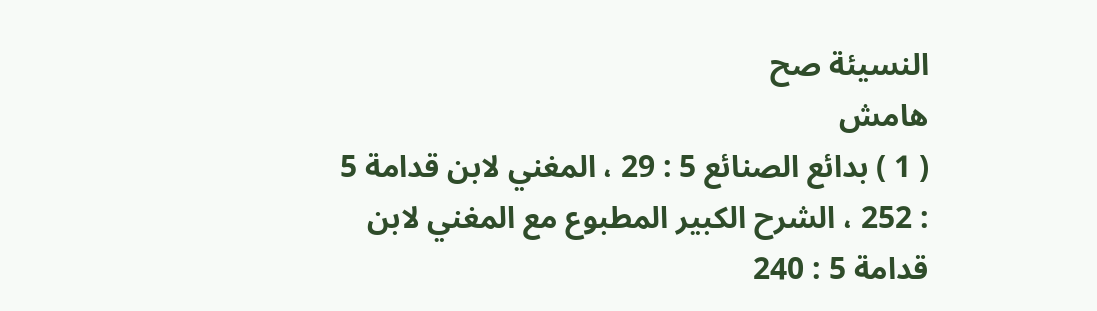النسيئة صح
هامش
( 1 ) بدائع الصنائع 5 : 29 ، المغني لابن قدامة 5 : 252 ، الشرح الكبير المطبوع مع المغني لابن قدامة 5 : 240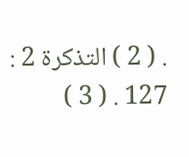. ( 2 ) التذكرة 2 : 127 . ( 3 )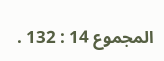المجموع 14 : 132 .